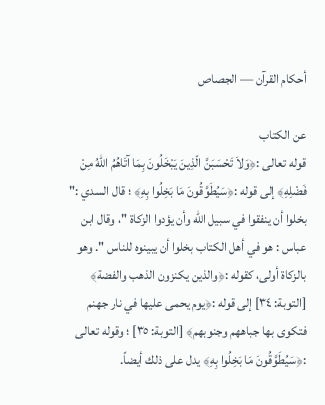أحكام القرآن — الجصاص

عن الكتاب
قوله تعالى :﴿وَلاَ تَحْسَبَنَّ الّذِينَ يَبْخَلُونَ بِمَا آتَاهُمُ اللهُ مِنْ فَضْلِهِ﴾ إلى قوله :﴿سَيُطَوَّقُونَ مَا بَخِلُوا بِهِ﴾ ؛ قال السدي :" بخلوا أن ينفقوا في سبيل الله وأن يؤدوا الزكاة "، وقال ابن عباس : هو في أهل الكتاب بخلوا أن يبينوه للناس ". وهو بالزكاة أولى، كقوله :﴿والذين يكنزون الذهب والفضة﴾ [التوبة: ٣٤] إلى قوله :﴿يوم يحمى عليها في نار جهنم فتكوى بها جباههم وجنوبهم﴾ [التوبة: ٣٥] ؛ وقوله تعالى :﴿سَيُطَوَّقُونَ مَا بَخِلُوا بِهِ﴾ يدل على ذلك أيضاً.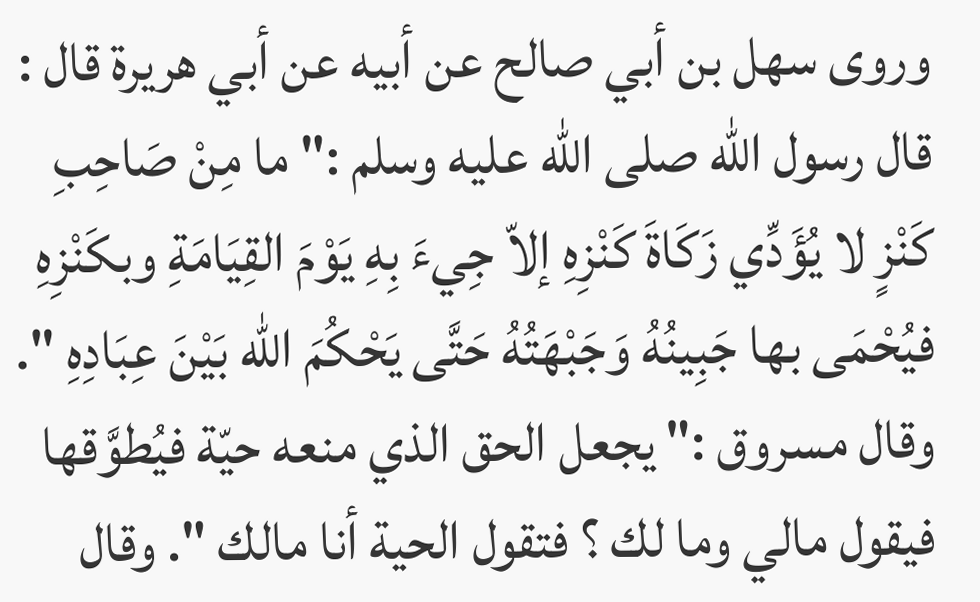وروى سهل بن أبي صالح عن أبيه عن أبي هريرة قال : قال رسول الله صلى الله عليه وسلم :" ما مِنْ صَاحِبِ كَنْزٍ لا يُؤَدِّي زَكَاةَ كَنْزِهِ إلاّ جِيءَ بِهِ يَوْمَ القِيَامَةِ وبكَنْزِهِ فيُحْمَى بها جَبِينُهُ وَجَبْهَتُهُ حَتَّى يَحْكُمَ الله بَيْنَ عِبَادِهِ ". وقال مسروق :" يجعل الحق الذي منعه حيّة فيُطوَّقها فيقول مالي وما لك ؟ فتقول الحية أنا مالك ". وقال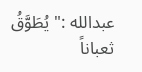عبدالله :" يُطَوَّقُ ثعباناً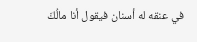في عنقه له أسنان فيقول أنا مالُكَ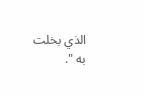الذي بخلت به ".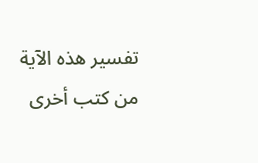تفسير هذه الآية من كتب أخرى